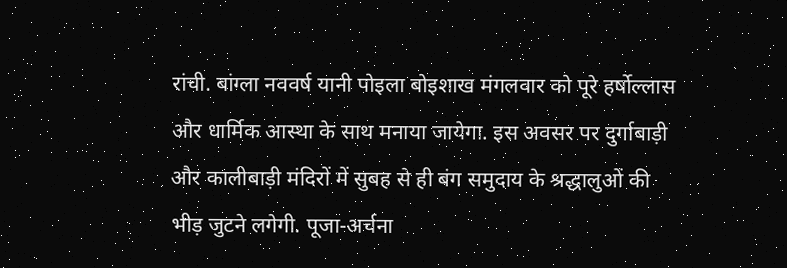रांची. बांग्ला नववर्ष यानी पोइला बोइशाख मंगलवार को पूरे हर्षोल्लास और धार्मिक आस्था के साथ मनाया जायेगा. इस अवसर पर दुर्गाबाड़ी और कालीबाड़ी मंदिरों में सुबह से ही बंग समुदाय के श्रद्धालुओं की भीड़ जुटने लगेगी. पूजा-अर्चना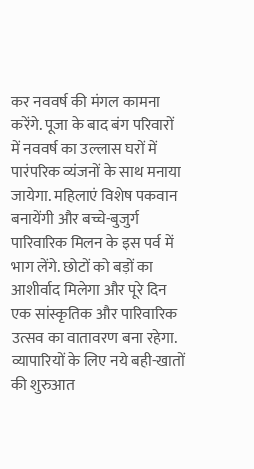कर नववर्ष की मंगल कामना करेंगे. पूजा के बाद बंग परिवारों में नववर्ष का उल्लास घरों में पारंपरिक व्यंजनों के साथ मनाया जायेगा. महिलाएं विशेष पकवान बनायेंगी और बच्चे-बुजुर्ग पारिवारिक मिलन के इस पर्व में भाग लेंगे. छोटों को बड़ों का आशीर्वाद मिलेगा और पूरे दिन एक सांस्कृतिक और पारिवारिक उत्सव का वातावरण बना रहेगा.
व्यापारियों के लिए नये बही-खातों की शुरुआत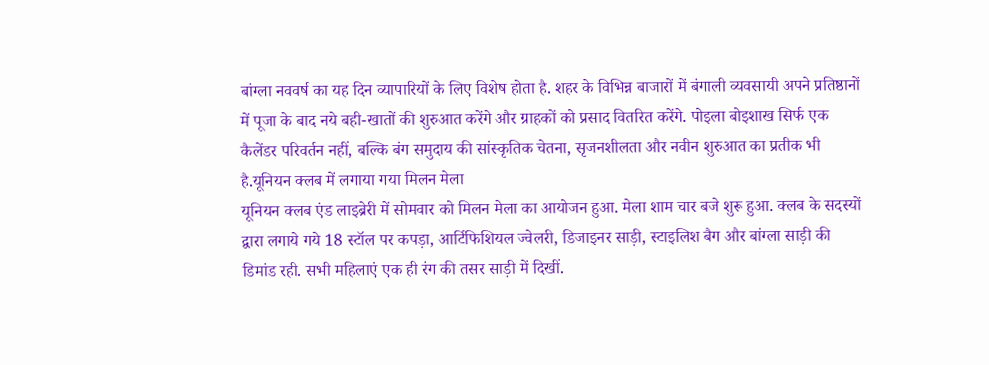बांग्ला नववर्ष का यह दिन व्यापारियों के लिए विशेष होता है. शहर के विभिन्न बाजारों में बंगाली व्यवसायी अपने प्रतिष्ठानों में पूजा के बाद नये बही-खातों की शुरुआत करेंगे और ग्राहकों को प्रसाद वितरित करेंगे. पोइला बोइशाख सिर्फ एक कैलेंडर परिवर्तन नहीं, बल्कि बंग समुदाय की सांस्कृतिक चेतना, सृजनशीलता और नवीन शुरुआत का प्रतीक भी है.यूनियन क्लब में लगाया गया मिलन मेला
यूनियन क्लब एंड लाइब्रेरी में सोमवार को मिलन मेला का आयोजन हुआ. मेला शाम चार बजे शुरू हुआ. क्लब के सदस्यों द्वारा लगाये गये 18 स्टॉल पर कपड़ा, आर्टिफिशियल ज्वेलरी, डिजाइनर साड़ी, स्टाइलिश बैग और बांग्ला साड़ी की डिमांड रही. सभी महिलाएं एक ही रंग की तसर साड़ी में दिखीं.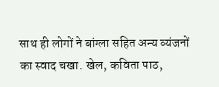साथ ही लोगों ने बांग्ला सहित अन्य व्यंजनों का स्वाद चखा. खेल, कविता पाठ,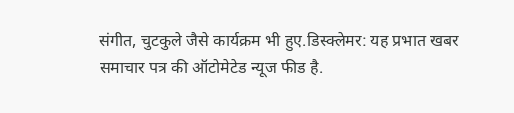संगीत, चुटकुले जैसे कार्यक्रम भी हुए.डिस्क्लेमर: यह प्रभात खबर समाचार पत्र की ऑटोमेटेड न्यूज फीड है.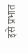इसे प्रभात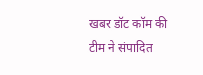खबर डॉट कॉम की टीम ने संपादित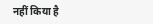नहीं किया है